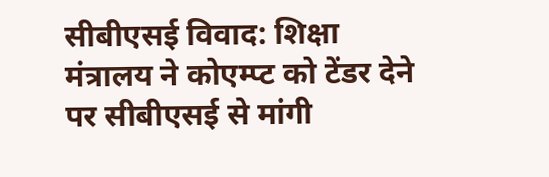सीबीएसई विवाद: शिक्षा मंत्रालय ने कोएम्प्ट को टेंडर देने पर सीबीएसई से मांगी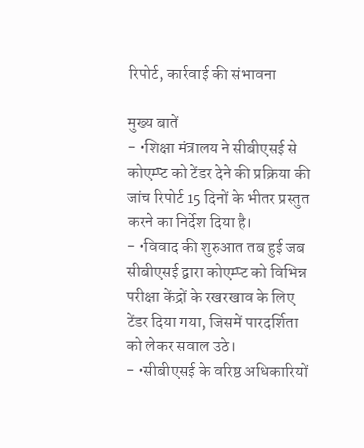रिपोर्ट, कार्रवाई की संभावना

मुख्य बातें
- •शिक्षा मंत्रालय ने सीबीएसई से कोएम्प्ट को टेंडर देने की प्रक्रिया की जांच रिपोर्ट 15 दिनों के भीतर प्रस्तुत करने का निर्देश दिया है।
- •विवाद की शुरुआत तब हुई जब सीबीएसई द्वारा कोएम्प्ट को विभिन्न परीक्षा केंद्रों के रखरखाव के लिए टेंडर दिया गया, जिसमें पारदर्शिता को लेकर सवाल उठे।
- •सीबीएसई के वरिष्ठ अधिकारियों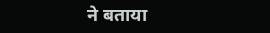ने बताया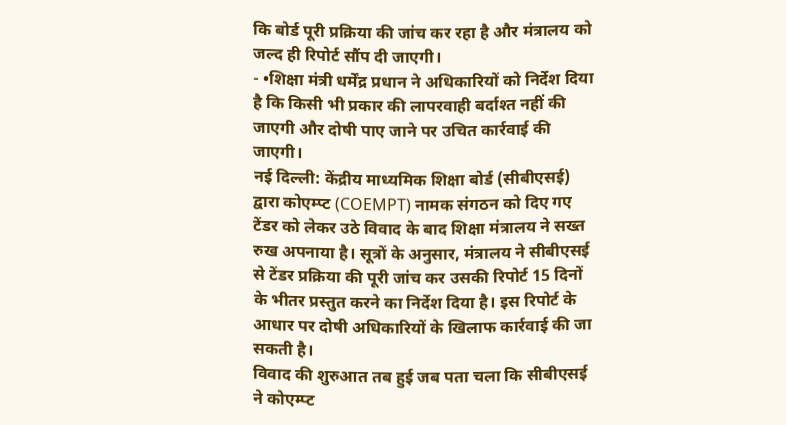कि बोर्ड पूरी प्रक्रिया की जांच कर रहा है और मंत्रालय को जल्द ही रिपोर्ट सौंप दी जाएगी।
- •शिक्षा मंत्री धर्मेंद्र प्रधान ने अधिकारियों को निर्देश दिया है कि किसी भी प्रकार की लापरवाही बर्दाश्त नहीं की जाएगी और दोषी पाए जाने पर उचित कार्रवाई की जाएगी।
नई दिल्ली: केंद्रीय माध्यमिक शिक्षा बोर्ड (सीबीएसई) द्वारा कोएम्प्ट (COEMPT) नामक संगठन को दिए गए टेंडर को लेकर उठे विवाद के बाद शिक्षा मंत्रालय ने सख्त रुख अपनाया है। सूत्रों के अनुसार, मंत्रालय ने सीबीएसई से टेंडर प्रक्रिया की पूरी जांच कर उसकी रिपोर्ट 15 दिनों के भीतर प्रस्तुत करने का निर्देश दिया है। इस रिपोर्ट के आधार पर दोषी अधिकारियों के खिलाफ कार्रवाई की जा सकती है।
विवाद की शुरुआत तब हुई जब पता चला कि सीबीएसई ने कोएम्प्ट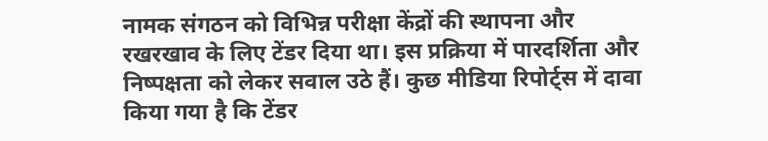नामक संगठन को विभिन्न परीक्षा केंद्रों की स्थापना और रखरखाव के लिए टेंडर दिया था। इस प्रक्रिया में पारदर्शिता और निष्पक्षता को लेकर सवाल उठे हैं। कुछ मीडिया रिपोर्ट्स में दावा किया गया है कि टेंडर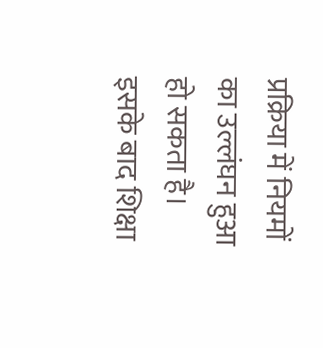प्रक्रिया में नियमों का उल्लंघन हुआ हो सकता है। इसके बाद शिक्षा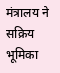मंत्रालय ने सक्रिय भूमिका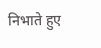निभाते हुए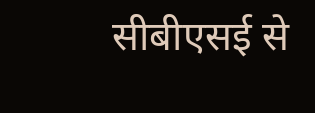सीबीएसई से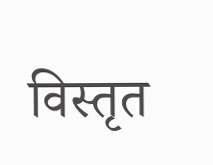विस्तृत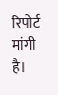रिपोर्ट मांगी है।